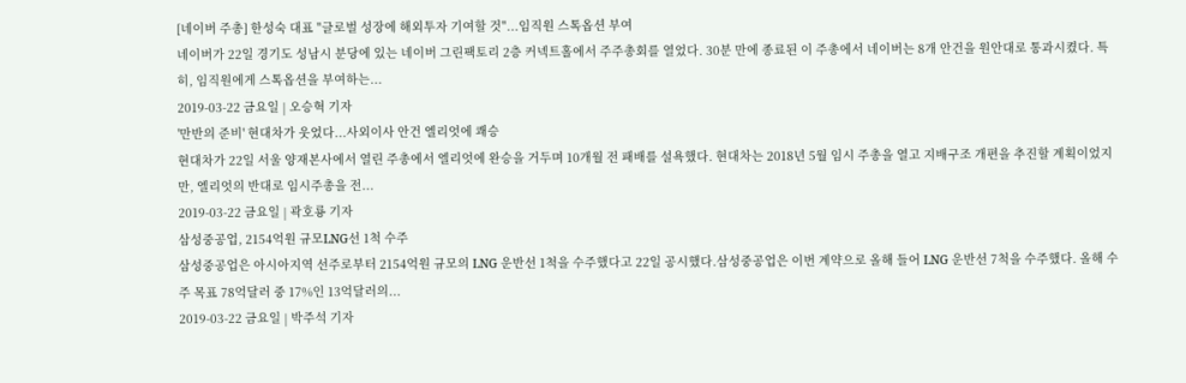[네이버 주총] 한성숙 대표 "글로벌 성장에 해외투자 기여할 것"...임직원 스톡옵션 부여
네이버가 22일 경기도 성남시 분당에 있는 네이버 그린팩토리 2층 커넥트홀에서 주주총회를 열었다. 30분 만에 종료된 이 주총에서 네이버는 8개 안건을 원안대로 통과시켰다. 특히, 임직원에게 스톡옵션을 부여하는...
2019-03-22 금요일 | 오승혁 기자
'만반의 준비' 현대차가 웃었다...사외이사 안건 엘리엇에 쾌승
현대차가 22일 서울 양재본사에서 열린 주총에서 엘리엇에 완승을 거두며 10개월 전 패배를 설욕했다. 현대차는 2018년 5월 임시 주총을 열고 지배구조 개편을 추진할 계획이었지만, 엘리엇의 반대로 임시주총을 전...
2019-03-22 금요일 | 곽호룡 기자
삼성중공업, 2154억원 규모LNG선 1척 수주
삼성중공업은 아시아지역 선주로부터 2154억원 규모의 LNG 운반선 1척을 수주했다고 22일 공시했다.삼성중공업은 이번 계약으로 올해 들어 LNG 운반선 7척을 수주했다. 올해 수주 목표 78억달러 중 17%인 13억달러의...
2019-03-22 금요일 | 박주석 기자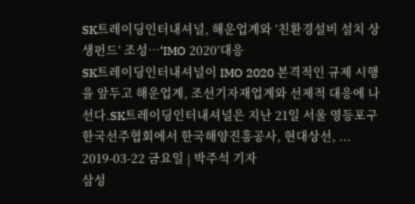SK트레이딩인터내셔널, 해운업계와 ‘친환경설비 설치 상생펀드’ 조성…‘IMO 2020’대응
SK트레이딩인터내셔널이 IMO 2020 본격적인 규제 시행을 앞두고 해운업계, 조선기자재업계와 선제적 대응에 나선다.SK트레이딩인터내셔널은 지난 21일 서울 영등포구 한국선주협회에서 한국해양진흥공사, 현대상선, ...
2019-03-22 금요일 | 박주석 기자
삼성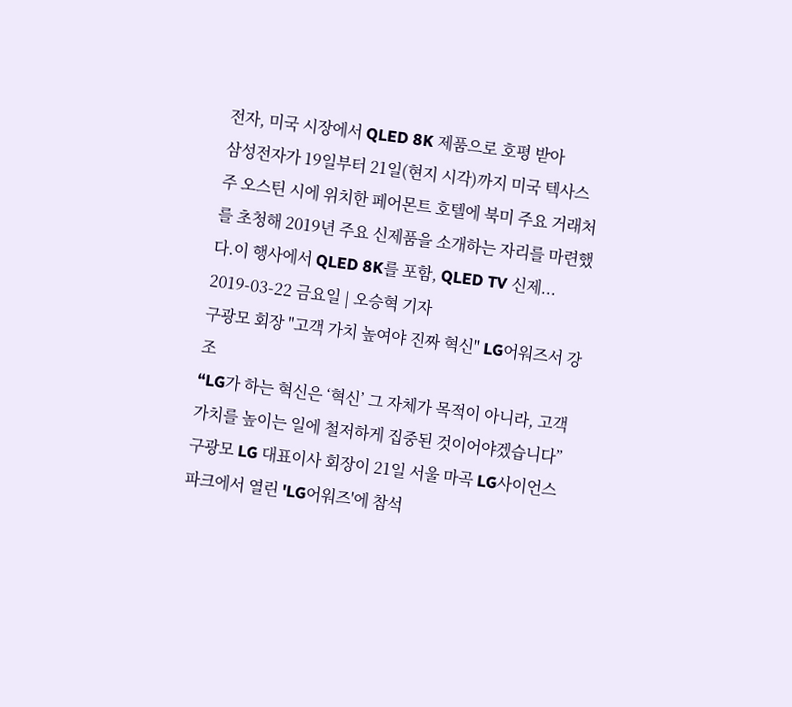전자, 미국 시장에서 QLED 8K 제품으로 호평 받아
삼성전자가 19일부터 21일(현지 시각)까지 미국 텍사스주 오스틴 시에 위치한 페어몬트 호텔에 북미 주요 거래처를 초청해 2019년 주요 신제품을 소개하는 자리를 마련했다.이 행사에서 QLED 8K를 포함, QLED TV 신제...
2019-03-22 금요일 | 오승혁 기자
구광모 회장 "고객 가치 높여야 진짜 혁신" LG어워즈서 강조
“LG가 하는 혁신은 ‘혁신’ 그 자체가 목적이 아니라, 고객 가치를 높이는 일에 철저하게 집중된 것이어야겠습니다”구광모 LG 대표이사 회장이 21일 서울 마곡 LG사이언스파크에서 열린 'LG어워즈'에 참석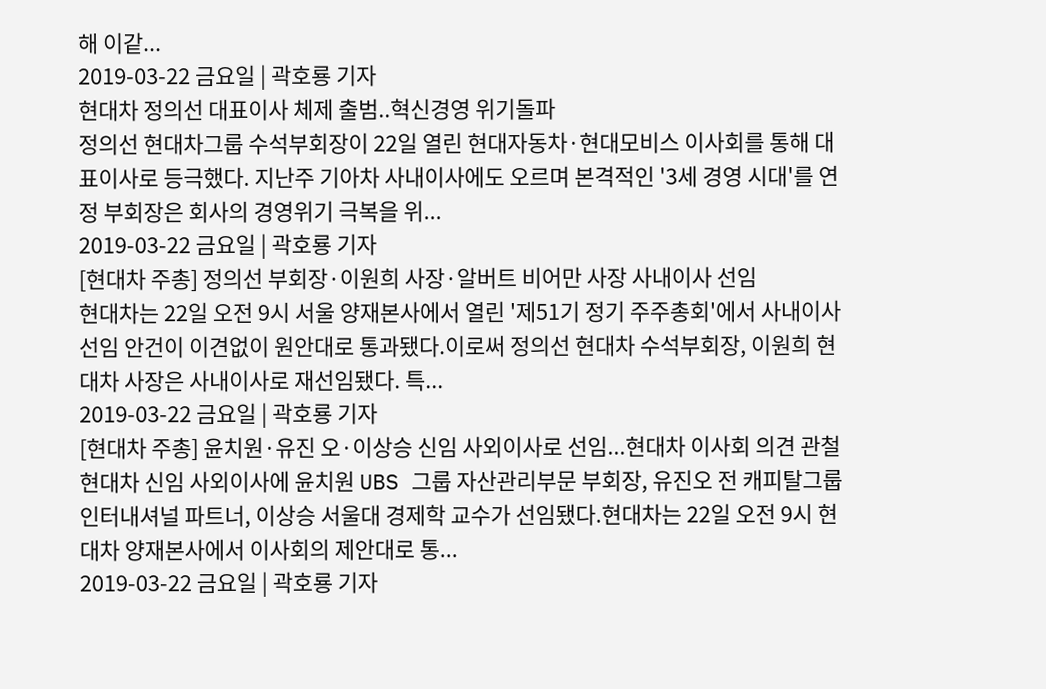해 이같...
2019-03-22 금요일 | 곽호룡 기자
현대차 정의선 대표이사 체제 출범..혁신경영 위기돌파
정의선 현대차그룹 수석부회장이 22일 열린 현대자동차·현대모비스 이사회를 통해 대표이사로 등극했다. 지난주 기아차 사내이사에도 오르며 본격적인 '3세 경영 시대'를 연 정 부회장은 회사의 경영위기 극복을 위...
2019-03-22 금요일 | 곽호룡 기자
[현대차 주총] 정의선 부회장·이원희 사장·알버트 비어만 사장 사내이사 선임
현대차는 22일 오전 9시 서울 양재본사에서 열린 '제51기 정기 주주총회'에서 사내이사 선임 안건이 이견없이 원안대로 통과됐다.이로써 정의선 현대차 수석부회장, 이원희 현대차 사장은 사내이사로 재선임됐다. 특...
2019-03-22 금요일 | 곽호룡 기자
[현대차 주총] 윤치원·유진 오·이상승 신임 사외이사로 선임...현대차 이사회 의견 관철
현대차 신임 사외이사에 윤치원 UBS 그룹 자산관리부문 부회장, 유진오 전 캐피탈그룹 인터내셔널 파트너, 이상승 서울대 경제학 교수가 선임됐다.현대차는 22일 오전 9시 현대차 양재본사에서 이사회의 제안대로 통...
2019-03-22 금요일 | 곽호룡 기자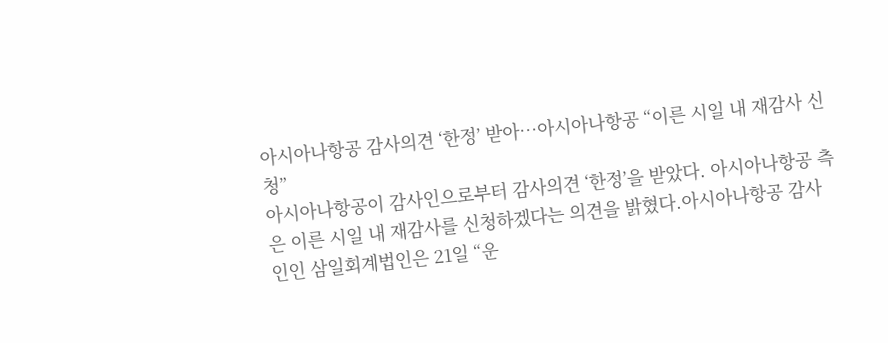아시아나항공 감사의견 ‘한정’ 받아…아시아나항공 “이른 시일 내 재감사 신청”
아시아나항공이 감사인으로부터 감사의견 ‘한정’을 받았다. 아시아나항공 측은 이른 시일 내 재감사를 신청하겠다는 의견을 밝혔다.아시아나항공 감사인인 삼일회계법인은 21일 “운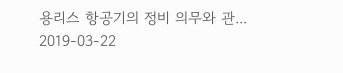용리스 항공기의 정비 의무와 관...
2019-03-22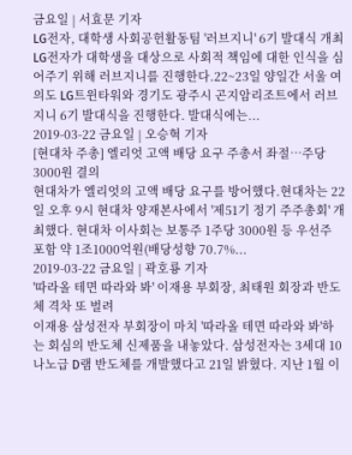금요일 | 서효문 기자
LG전자, 대학생 사회공헌활동팀 '러브지니' 6기 발대식 개최
LG전자가 대학생을 대상으로 사회적 책임에 대한 인식을 심어주기 위해 러브지니를 진행한다.22~23일 양일간 서울 여의도 LG트윈타워와 경기도 광주시 곤지암리조트에서 러브지니 6기 발대식을 진행한다. 발대식에는...
2019-03-22 금요일 | 오승혁 기자
[현대차 주총] 엘리엇 고액 배당 요구 주총서 좌절…주당 3000원 결의
현대차가 엘리엇의 고액 배당 요구를 방어했다.현대차는 22일 오후 9시 현대차 양재본사에서 '제51기 정기 주주총회' 개최했다. 현대차 이사회는 보통주 1주당 3000원 등 우선주 포함 약 1조1000억원(배당성향 70.7%...
2019-03-22 금요일 | 곽호룡 기자
'따라올 테면 따라와 봐' 이재용 부회장, 최태원 회장과 반도체 격차 또 벌려
이재용 삼성전자 부회장이 마치 '따라올 테면 따라와 봐'하는 회심의 반도체 신제품을 내놓았다. 삼성전자는 3세대 10나노급 D램 반도체를 개발했다고 21일 밝혔다. 지난 1월 이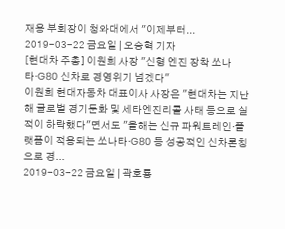재용 부회장이 청와대에서 "이제부터...
2019-03-22 금요일 | 오승혁 기자
[현대차 주총] 이원희 사장 "신형 엔진 장착 쏘나타·G80 신차로 경영위기 넘겠다"
이원희 현대자동차 대표이사 사장은 "현대차는 지난해 글로벌 경기둔화 및 세타엔진리콜 사태 등으로 실적이 하락했다"면서도 "올해는 신규 파워트레인·플랫폼이 적용되는 쏘나타·G80 등 성공적인 신차론칭으로 경...
2019-03-22 금요일 | 곽호룡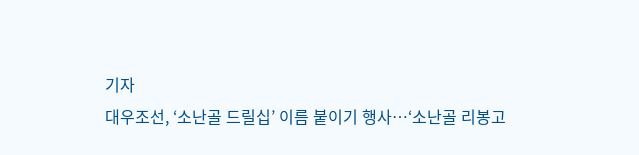기자
대우조선, ‘소난골 드릴십’ 이름 붙이기 행사…‘소난골 리봉고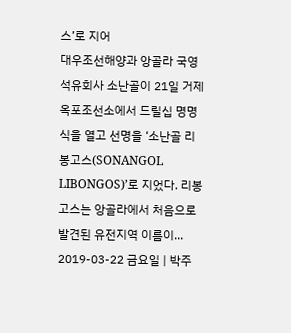스’로 지어
대우조선해양과 앙골라 국영 석유회사 소난골이 21일 거제 옥포조선소에서 드릴십 명명식을 열고 선명을 ‘소난골 리봉고스(SONANGOL LIBONGOS)’로 지었다. 리봉고스는 앙골라에서 처음으로 발견된 유전지역 이름이...
2019-03-22 금요일 | 박주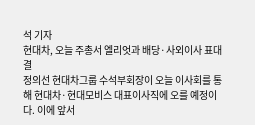석 기자
현대차, 오늘 주총서 엘리엇과 배당·사외이사 표대결
정의선 현대차그룹 수석부회장이 오늘 이사회를 통해 현대차·현대모비스 대표이사직에 오를 예정이다. 이에 앞서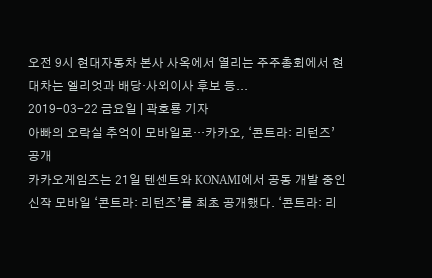오전 9시 현대자동차 본사 사옥에서 열리는 주주총회에서 현대차는 엘리엇과 배당·사외이사 후보 등...
2019-03-22 금요일 | 곽호룡 기자
아빠의 오락실 추억이 모바일로…카카오, ‘콘트라: 리턴즈’ 공개
카카오게임즈는 21일 텐센트와 KONAMI에서 공동 개발 중인 신작 모바일 ‘콘트라: 리턴즈’를 최초 공개했다. ‘콘트라: 리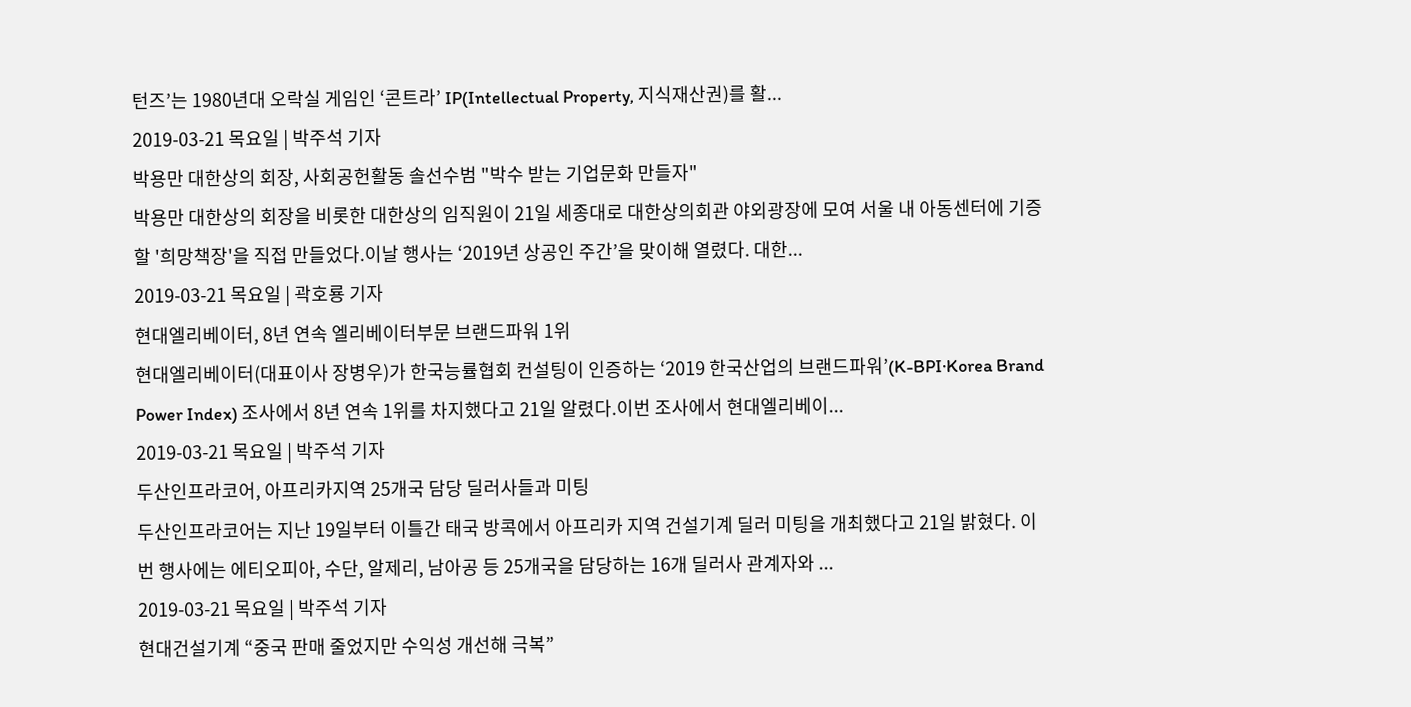턴즈’는 1980년대 오락실 게임인 ‘콘트라’ IP(Intellectual Property, 지식재산권)를 활...
2019-03-21 목요일 | 박주석 기자
박용만 대한상의 회장, 사회공헌활동 솔선수범 "박수 받는 기업문화 만들자"
박용만 대한상의 회장을 비롯한 대한상의 임직원이 21일 세종대로 대한상의회관 야외광장에 모여 서울 내 아동센터에 기증할 '희망책장'을 직접 만들었다.이날 행사는 ‘2019년 상공인 주간’을 맞이해 열렸다. 대한...
2019-03-21 목요일 | 곽호룡 기자
현대엘리베이터, 8년 연속 엘리베이터부문 브랜드파워 1위
현대엘리베이터(대표이사 장병우)가 한국능률협회 컨설팅이 인증하는 ‘2019 한국산업의 브랜드파워’(K-BPI∙Korea Brand Power Index) 조사에서 8년 연속 1위를 차지했다고 21일 알렸다.이번 조사에서 현대엘리베이...
2019-03-21 목요일 | 박주석 기자
두산인프라코어, 아프리카지역 25개국 담당 딜러사들과 미팅
두산인프라코어는 지난 19일부터 이틀간 태국 방콕에서 아프리카 지역 건설기계 딜러 미팅을 개최했다고 21일 밝혔다. 이번 행사에는 에티오피아, 수단, 알제리, 남아공 등 25개국을 담당하는 16개 딜러사 관계자와 ...
2019-03-21 목요일 | 박주석 기자
현대건설기계 “중국 판매 줄었지만 수익성 개선해 극복”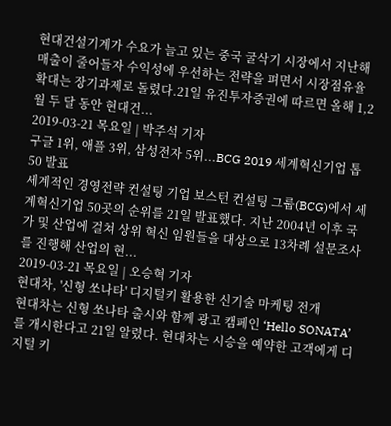현대건설기계가 수요가 늘고 있는 중국 굴삭기 시장에서 지난해 매출이 줄어들자 수익성에 우선하는 전략을 펴면서 시장점유율 확대는 장기과제로 돌렸다.21일 유진투자증권에 따르면 올해 1,2월 두 달 동안 현대건...
2019-03-21 목요일 | 박주석 기자
구글 1위, 애플 3위, 삼성전자 5위...BCG 2019 세계혁신기업 톱50 발표
세계적인 경영전략 컨설팅 기업 보스턴 컨설팅 그룹(BCG)에서 세계혁신기업 50곳의 순위를 21일 발표했다. 지난 2004년 이후 국가 및 산업에 걸쳐 상위 혁신 임원들을 대상으로 13차례 설문조사를 진행해 산업의 현...
2019-03-21 목요일 | 오승혁 기자
현대차, '신형 쏘나타' 디지털키 활용한 신기술 마케팅 전개
현대차는 신형 쏘나타 출시와 함께 광고 캠페인 ‘Hello SONATA’를 개시한다고 21일 알렸다. 현대차는 시승을 예약한 고객에게 디지털 키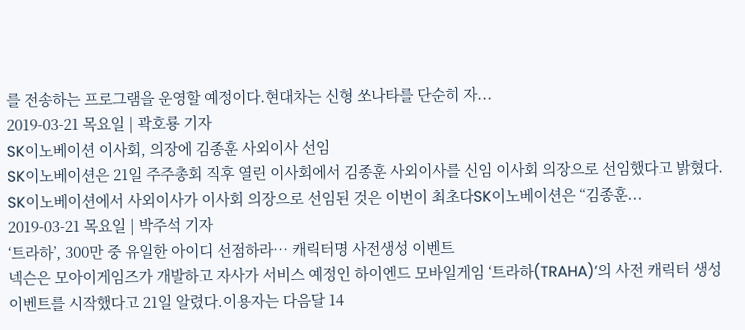를 전송하는 프로그램을 운영할 예정이다.현대차는 신형 쏘나타를 단순히 자...
2019-03-21 목요일 | 곽호룡 기자
SK이노베이션 이사회, 의장에 김종훈 사외이사 선임
SK이노베이션은 21일 주주총회 직후 열린 이사회에서 김종훈 사외이사를 신임 이사회 의장으로 선임했다고 밝혔다. SK이노베이션에서 사외이사가 이사회 의장으로 선임된 것은 이번이 최초다SK이노베이션은 “김종훈...
2019-03-21 목요일 | 박주석 기자
‘트라하’, 300만 중 유일한 아이디 선점하라… 캐릭터명 사전생성 이벤트
넥슨은 모아이게임즈가 개발하고 자사가 서비스 예정인 하이엔드 모바일게임 ‘트라하(TRAHA)’의 사전 캐릭터 생성 이벤트를 시작했다고 21일 알렸다.이용자는 다음달 14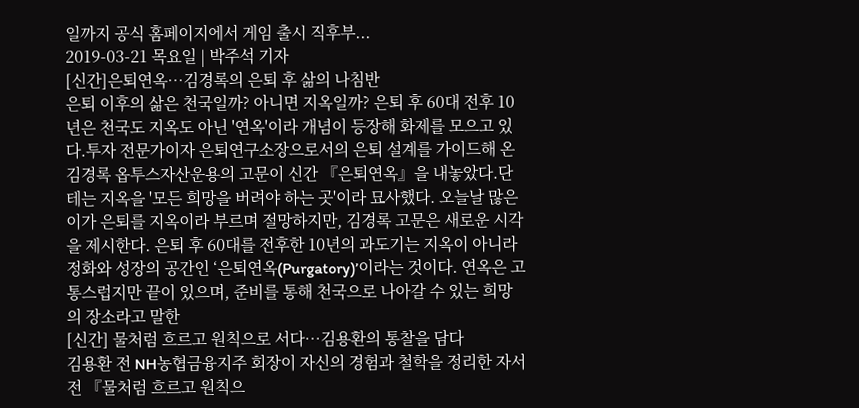일까지 공식 홈페이지에서 게임 출시 직후부...
2019-03-21 목요일 | 박주석 기자
[신간]은퇴연옥…김경록의 은퇴 후 삶의 나침반
은퇴 이후의 삶은 천국일까? 아니면 지옥일까? 은퇴 후 60대 전후 10년은 천국도 지옥도 아닌 '연옥'이라 개념이 등장해 화제를 모으고 있다.투자 전문가이자 은퇴연구소장으로서의 은퇴 설계를 가이드해 온 김경록 옵투스자산운용의 고문이 신간 『은퇴연옥』을 내놓았다.단테는 지옥을 '모든 희망을 버려야 하는 곳'이라 묘사했다. 오늘날 많은 이가 은퇴를 지옥이라 부르며 절망하지만, 김경록 고문은 새로운 시각을 제시한다. 은퇴 후 60대를 전후한 10년의 과도기는 지옥이 아니라 정화와 성장의 공간인 ‘은퇴연옥(Purgatory)’이라는 것이다. 연옥은 고통스럽지만 끝이 있으며, 준비를 통해 천국으로 나아갈 수 있는 희망의 장소라고 말한
[신간] 물처럼 흐르고 원칙으로 서다…김용환의 통찰을 담다
김용환 전 NH농협금융지주 회장이 자신의 경험과 철학을 정리한 자서전 『물처럼 흐르고 원칙으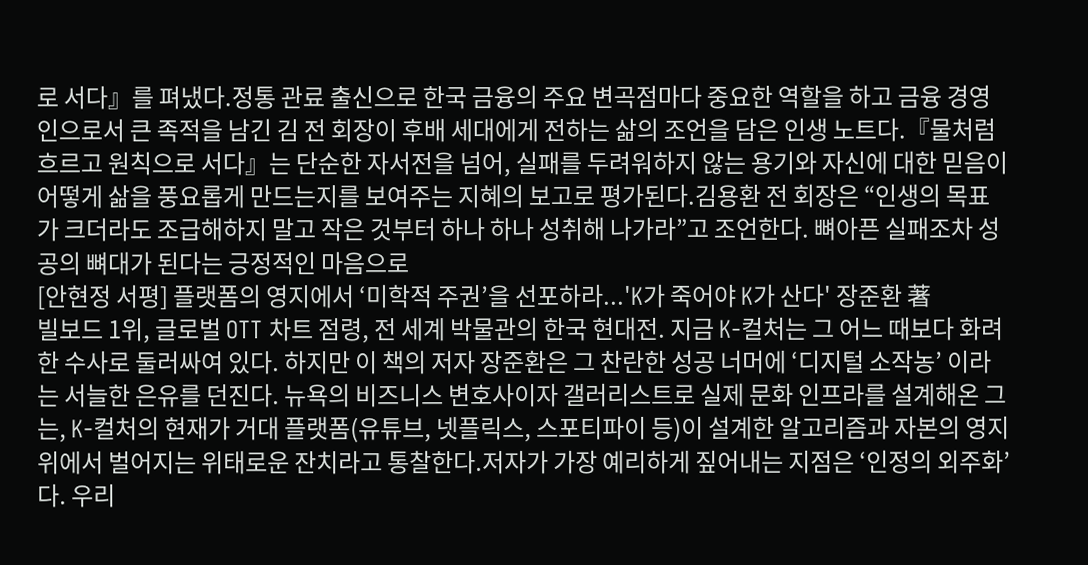로 서다』를 펴냈다.정통 관료 출신으로 한국 금융의 주요 변곡점마다 중요한 역할을 하고 금융 경영인으로서 큰 족적을 남긴 김 전 회장이 후배 세대에게 전하는 삶의 조언을 담은 인생 노트다.『물처럼 흐르고 원칙으로 서다』는 단순한 자서전을 넘어, 실패를 두려워하지 않는 용기와 자신에 대한 믿음이 어떻게 삶을 풍요롭게 만드는지를 보여주는 지혜의 보고로 평가된다.김용환 전 회장은 “인생의 목표가 크더라도 조급해하지 말고 작은 것부터 하나 하나 성취해 나가라”고 조언한다. 뼈아픈 실패조차 성공의 뼈대가 된다는 긍정적인 마음으로
[안현정 서평] 플랫폼의 영지에서 ‘미학적 주권’을 선포하라...'K가 죽어야 K가 산다' 장준환 著
빌보드 1위, 글로벌 OTT 차트 점령, 전 세계 박물관의 한국 현대전. 지금 K-컬처는 그 어느 때보다 화려한 수사로 둘러싸여 있다. 하지만 이 책의 저자 장준환은 그 찬란한 성공 너머에 ‘디지털 소작농’ 이라는 서늘한 은유를 던진다. 뉴욕의 비즈니스 변호사이자 갤러리스트로 실제 문화 인프라를 설계해온 그는, K-컬처의 현재가 거대 플랫폼(유튜브, 넷플릭스, 스포티파이 등)이 설계한 알고리즘과 자본의 영지 위에서 벌어지는 위태로운 잔치라고 통찰한다.저자가 가장 예리하게 짚어내는 지점은 ‘인정의 외주화’ 다. 우리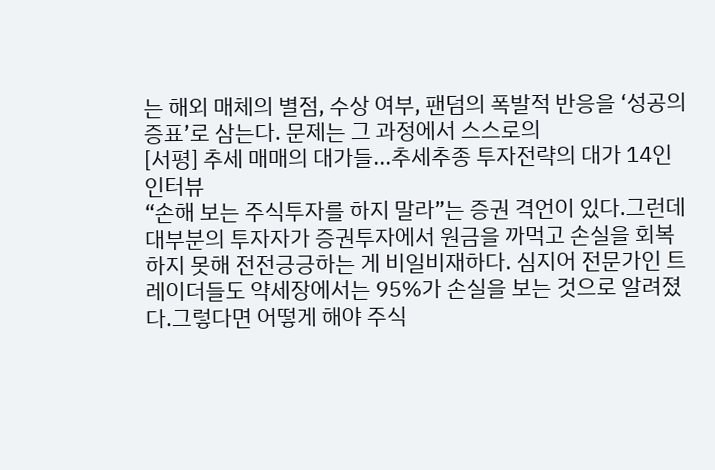는 해외 매체의 별점, 수상 여부, 팬덤의 폭발적 반응을 ‘성공의 증표’로 삼는다. 문제는 그 과정에서 스스로의
[서평] 추세 매매의 대가들...추세추종 투자전략의 대가 14인 인터뷰
“손해 보는 주식투자를 하지 말라”는 증권 격언이 있다.그런데 대부분의 투자자가 증권투자에서 원금을 까먹고 손실을 회복하지 못해 전전긍긍하는 게 비일비재하다. 심지어 전문가인 트레이더들도 약세장에서는 95%가 손실을 보는 것으로 알려졌다.그렇다면 어떻게 해야 주식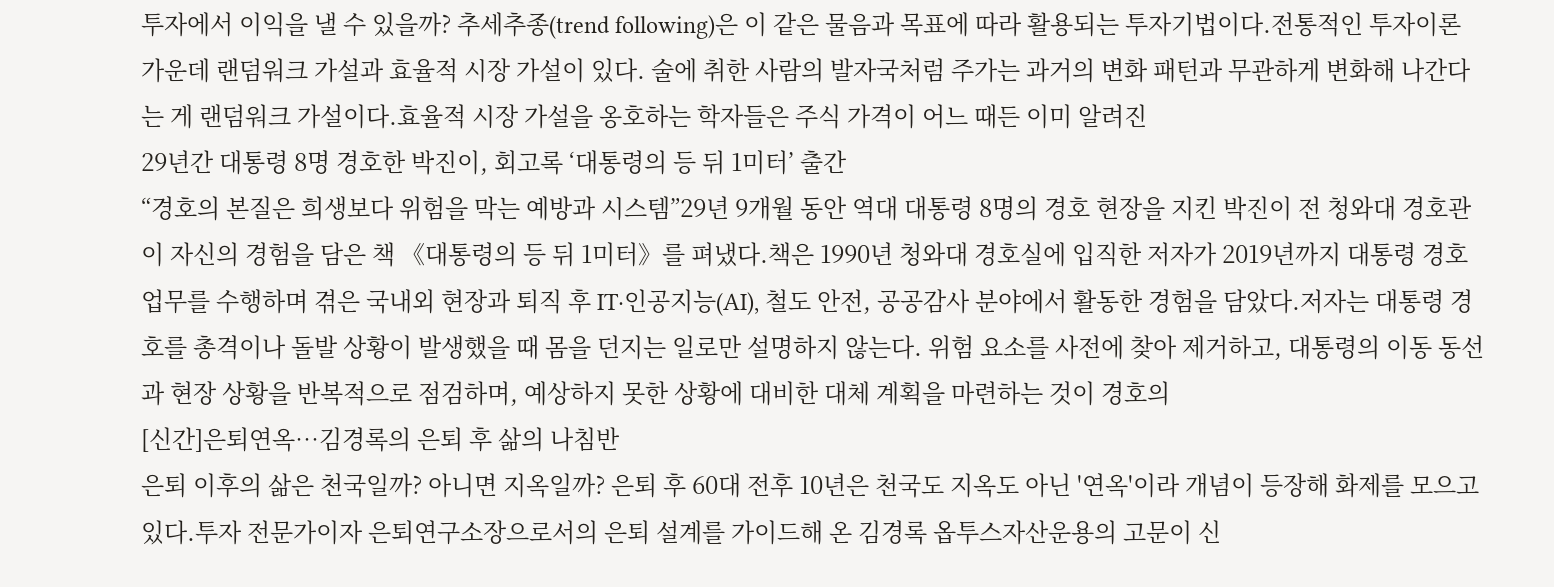투자에서 이익을 낼 수 있을까? 추세추종(trend following)은 이 같은 물음과 목표에 따라 활용되는 투자기법이다.전통적인 투자이론 가운데 랜덤워크 가설과 효율적 시장 가설이 있다. 술에 취한 사람의 발자국처럼 주가는 과거의 변화 패턴과 무관하게 변화해 나간다는 게 랜덤워크 가설이다.효율적 시장 가설을 옹호하는 학자들은 주식 가격이 어느 때든 이미 알려진
29년간 대통령 8명 경호한 박진이, 회고록 ‘대통령의 등 뒤 1미터’ 출간
“경호의 본질은 희생보다 위험을 막는 예방과 시스템”29년 9개월 동안 역대 대통령 8명의 경호 현장을 지킨 박진이 전 청와대 경호관이 자신의 경험을 담은 책 《대통령의 등 뒤 1미터》를 펴냈다.책은 1990년 청와대 경호실에 입직한 저자가 2019년까지 대통령 경호 업무를 수행하며 겪은 국내외 현장과 퇴직 후 IT·인공지능(AI), 철도 안전, 공공감사 분야에서 활동한 경험을 담았다.저자는 대통령 경호를 총격이나 돌발 상황이 발생했을 때 몸을 던지는 일로만 설명하지 않는다. 위험 요소를 사전에 찾아 제거하고, 대통령의 이동 동선과 현장 상황을 반복적으로 점검하며, 예상하지 못한 상황에 대비한 대체 계획을 마련하는 것이 경호의
[신간]은퇴연옥…김경록의 은퇴 후 삶의 나침반
은퇴 이후의 삶은 천국일까? 아니면 지옥일까? 은퇴 후 60대 전후 10년은 천국도 지옥도 아닌 '연옥'이라 개념이 등장해 화제를 모으고 있다.투자 전문가이자 은퇴연구소장으로서의 은퇴 설계를 가이드해 온 김경록 옵투스자산운용의 고문이 신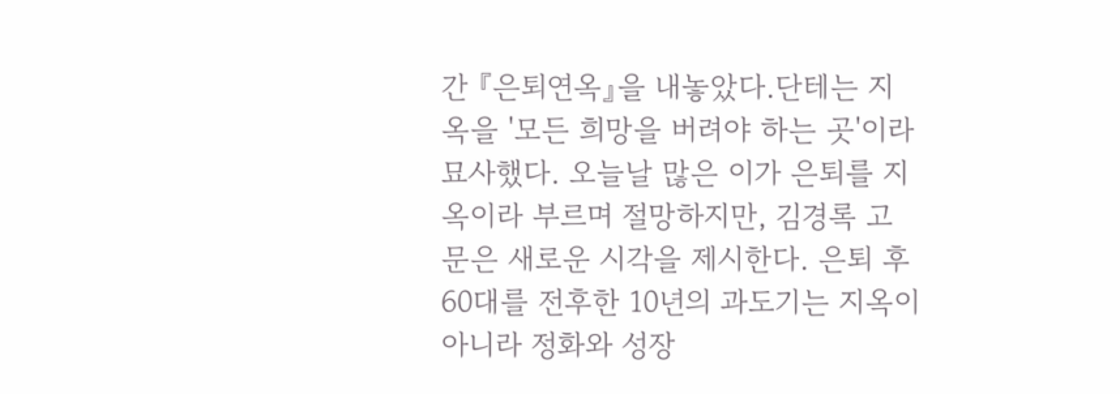간 『은퇴연옥』을 내놓았다.단테는 지옥을 '모든 희망을 버려야 하는 곳'이라 묘사했다. 오늘날 많은 이가 은퇴를 지옥이라 부르며 절망하지만, 김경록 고문은 새로운 시각을 제시한다. 은퇴 후 60대를 전후한 10년의 과도기는 지옥이 아니라 정화와 성장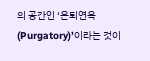의 공간인 ‘은퇴연옥(Purgatory)’이라는 것이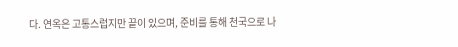다. 연옥은 고통스럽지만 끝이 있으며, 준비를 통해 천국으로 나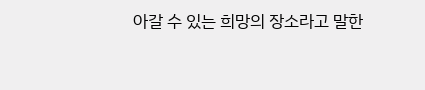아갈 수 있는 희망의 장소라고 말한